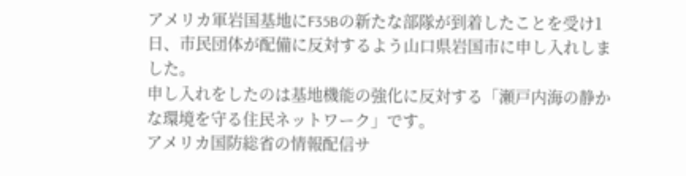アメリカ軍岩国基地にF35Bの新たな部隊が到着したことを受け1日、市民団体が配備に反対するよう山口県岩国市に申し入れしました。
申し入れをしたのは基地機能の強化に反対する「瀬戸内海の静かな環境を守る住民ネットワーク」です。
アメリカ国防総省の情報配信サ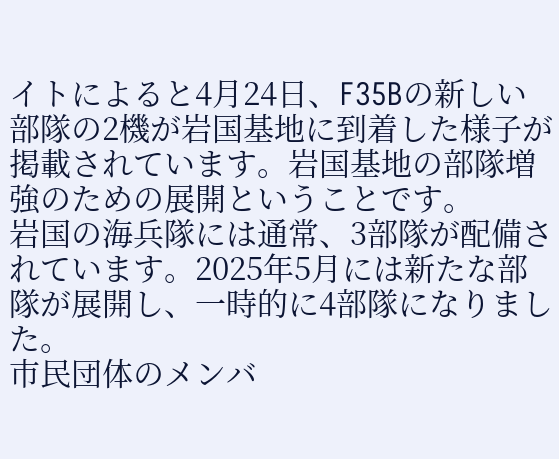イトによると4月24日、F35Bの新しい部隊の2機が岩国基地に到着した様子が掲載されています。岩国基地の部隊増強のための展開ということです。
岩国の海兵隊には通常、3部隊が配備されています。2025年5月には新たな部隊が展開し、一時的に4部隊になりました。
市民団体のメンバ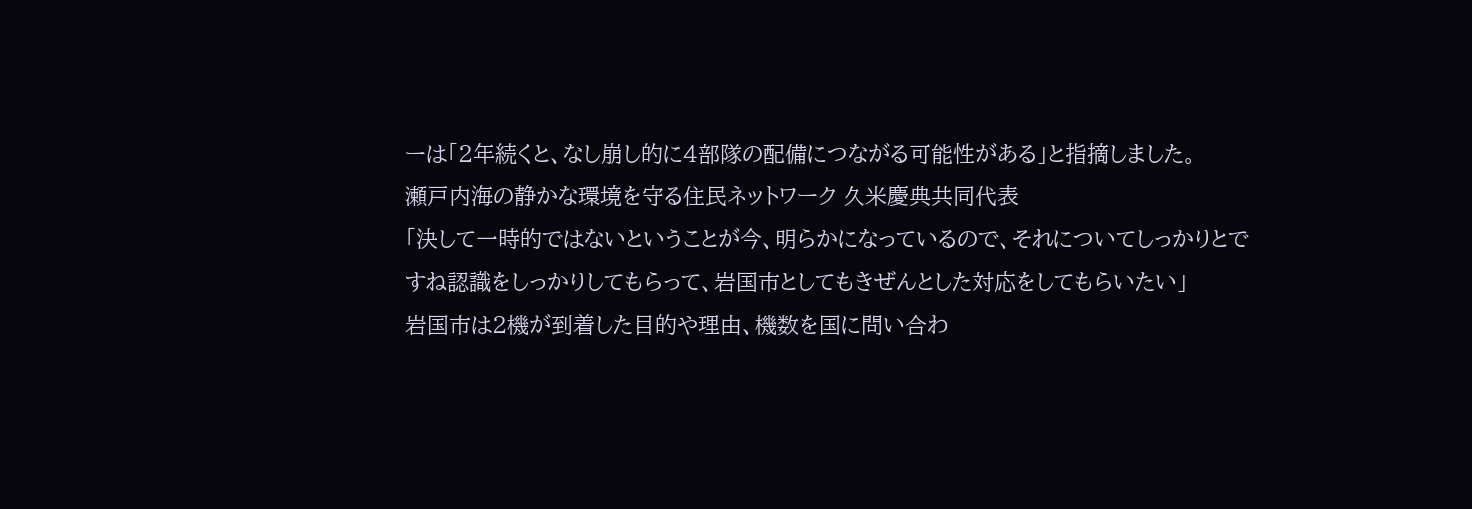ーは「2年続くと、なし崩し的に4部隊の配備につながる可能性がある」と指摘しました。
瀬戸内海の静かな環境を守る住民ネットワーク 久米慶典共同代表
「決して一時的ではないということが今、明らかになっているので、それについてしっかりとですね認識をしっかりしてもらって、岩国市としてもきぜんとした対応をしてもらいたい」
岩国市は2機が到着した目的や理由、機数を国に問い合わ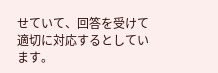せていて、回答を受けて適切に対応するとしています。